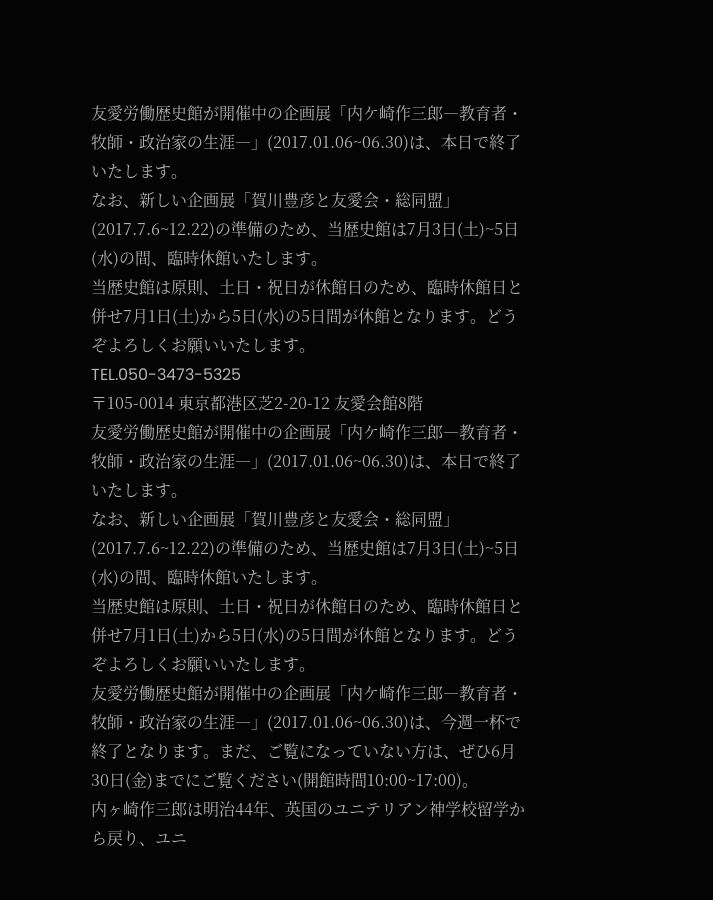友愛労働歴史館が開催中の企画展「内ケ崎作三郎―教育者・牧師・政治家の生涯―」(2017.01.06~06.30)は、本日で終了いたします。
なお、新しい企画展「賀川豊彦と友愛会・総同盟」(2017.7.6~12.22)の準備のため、当歴史館は7月3日(土)~5日(水)の間、臨時休館いたします。
当歴史館は原則、土日・祝日が休館日のため、臨時休館日と併せ7月1日(土)から5日(水)の5日間が休館となります。どうぞよろしくお願いいたします。
TEL.050-3473-5325
〒105-0014 東京都港区芝2-20-12 友愛会館8階
友愛労働歴史館が開催中の企画展「内ケ崎作三郎―教育者・牧師・政治家の生涯―」(2017.01.06~06.30)は、本日で終了いたします。
なお、新しい企画展「賀川豊彦と友愛会・総同盟」(2017.7.6~12.22)の準備のため、当歴史館は7月3日(土)~5日(水)の間、臨時休館いたします。
当歴史館は原則、土日・祝日が休館日のため、臨時休館日と併せ7月1日(土)から5日(水)の5日間が休館となります。どうぞよろしくお願いいたします。
友愛労働歴史館が開催中の企画展「内ケ崎作三郎―教育者・牧師・政治家の生涯―」(2017.01.06~06.30)は、今週一杯で終了となります。まだ、ご覧になっていない方は、ぜひ6月30日(金)までにご覧ください(開館時間10:00~17:00)。
内ヶ崎作三郎は明治44年、英国のユニテリアン神学校留学から戻り、ユニ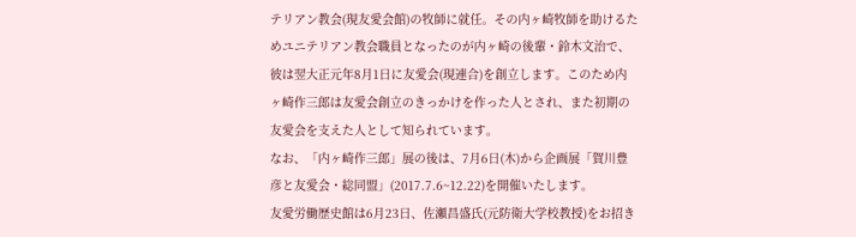テリアン教会(現友愛会館)の牧師に就任。その内ヶ崎牧師を助けるためユニテリアン教会職員となったのが内ヶ崎の後輩・鈴木文治で、彼は翌大正元年8月1日に友愛会(現連合)を創立します。このため内ヶ崎作三郎は友愛会創立のきっかけを作った人とされ、また初期の友愛会を支えた人として知られています。
なお、「内ヶ崎作三郎」展の後は、7月6日(木)から企画展「賀川豊彦と友愛会・総同盟」(2017.7.6~12.22)を開催いたします。
友愛労働歴史館は6月23日、佐瀬昌盛氏(元防衛大学校教授)をお招き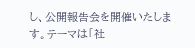し、公開報告会を開催いたします。テーマは「社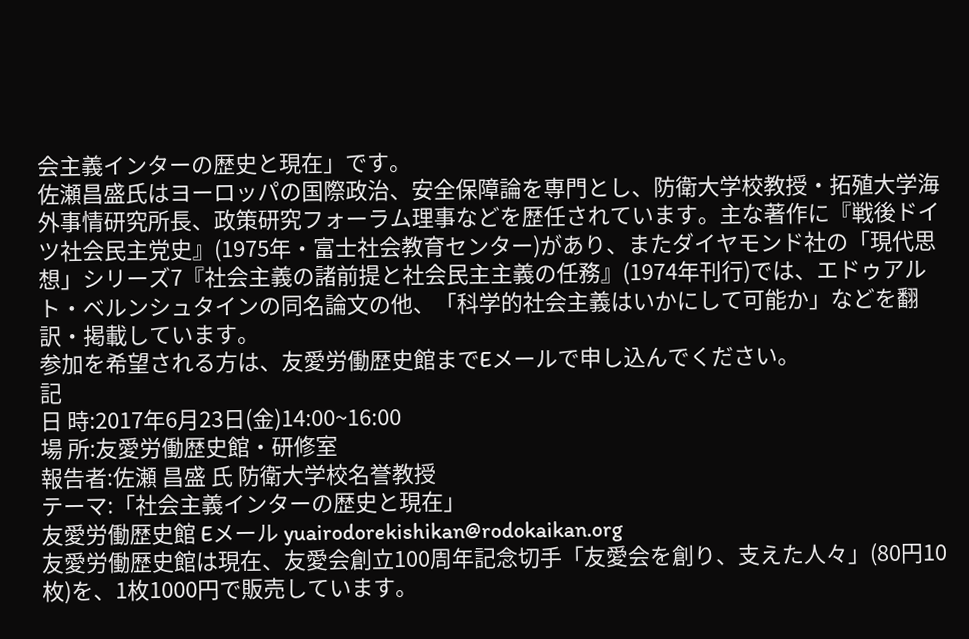会主義インターの歴史と現在」です。
佐瀬昌盛氏はヨーロッパの国際政治、安全保障論を専門とし、防衛大学校教授・拓殖大学海外事情研究所長、政策研究フォーラム理事などを歴任されています。主な著作に『戦後ドイツ社会民主党史』(1975年・富士社会教育センター)があり、またダイヤモンド社の「現代思想」シリーズ7『社会主義の諸前提と社会民主主義の任務』(1974年刊行)では、エドゥアルト・ベルンシュタインの同名論文の他、「科学的社会主義はいかにして可能か」などを翻訳・掲載しています。
参加を希望される方は、友愛労働歴史館までEメールで申し込んでください。
記
日 時:2017年6月23日(金)14:00~16:00
場 所:友愛労働歴史館・研修室
報告者:佐瀬 昌盛 氏 防衛大学校名誉教授
テーマ:「社会主義インターの歴史と現在」
友愛労働歴史館 Eメール yuairodorekishikan@rodokaikan.org
友愛労働歴史館は現在、友愛会創立100周年記念切手「友愛会を創り、支えた人々」(80円10枚)を、1枚1000円で販売しています。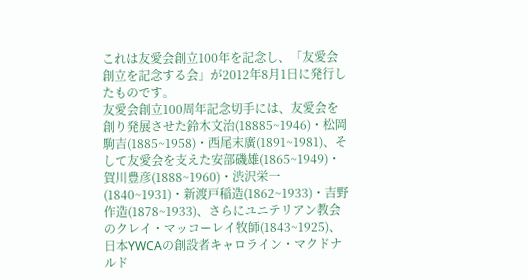これは友愛会創立100年を記念し、「友愛会創立を記念する会」が2012年8月1日に発行したものです。
友愛会創立100周年記念切手には、友愛会を創り発展させた鈴木文治(18885~1946)・松岡駒吉(1885~1958)・西尾末廣(1891~1981)、そして友愛会を支えた安部磯雄(1865~1949)・賀川豊彦(1888~1960)・渋沢栄一(1840~1931)・新渡戸稲造(1862~1933)・吉野作造(1878~1933)、さらにユニテリアン教会のクレイ・マッコーレイ牧師(1843~1925)、日本YWCAの創設者キャロライン・マクドナルド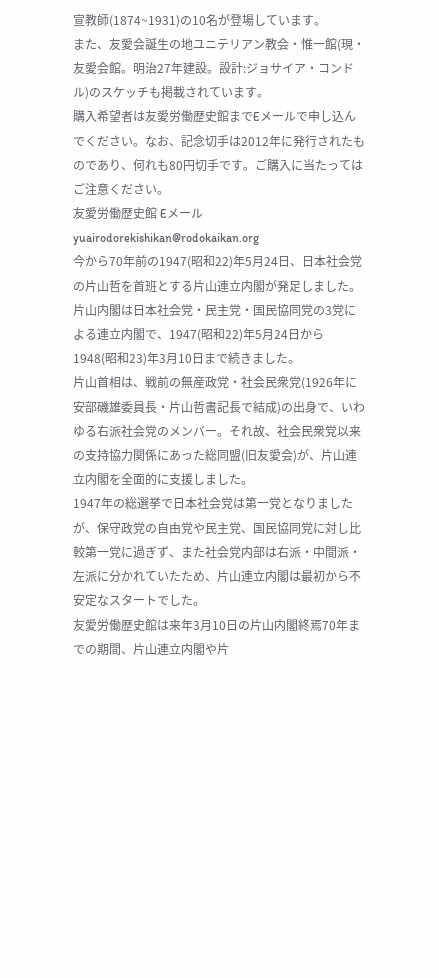宣教師(1874~1931)の10名が登場しています。
また、友愛会誕生の地ユニテリアン教会・惟一館(現・友愛会館。明治27年建設。設計:ジョサイア・コンドル)のスケッチも掲載されています。
購入希望者は友愛労働歴史館までEメールで申し込んでください。なお、記念切手は2012年に発行されたものであり、何れも80円切手です。ご購入に当たってはご注意ください。
友愛労働歴史館 Eメール yuairodorekishikan@rodokaikan.org
今から70年前の1947(昭和22)年5月24日、日本社会党の片山哲を首班とする片山連立内閣が発足しました。片山内閣は日本社会党・民主党・国民協同党の3党による連立内閣で、1947(昭和22)年5月24日から1948(昭和23)年3月10日まで続きました。
片山首相は、戦前の無産政党・社会民衆党(1926年に安部磯雄委員長・片山哲書記長で結成)の出身で、いわゆる右派社会党のメンバー。それ故、社会民衆党以来の支持協力関係にあった総同盟(旧友愛会)が、片山連立内閣を全面的に支援しました。
1947年の総選挙で日本社会党は第一党となりましたが、保守政党の自由党や民主党、国民協同党に対し比較第一党に過ぎず、また社会党内部は右派・中間派・左派に分かれていたため、片山連立内閣は最初から不安定なスタートでした。
友愛労働歴史館は来年3月10日の片山内閣終焉70年までの期間、片山連立内閣や片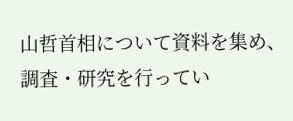山哲首相について資料を集め、調査・研究を行ってい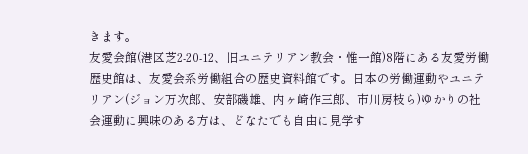きます。
友愛会館(港区芝2-20-12、旧ユニテリアン教会・惟一館)8階にある友愛労働歴史館は、友愛会系労働組合の歴史資料館です。日本の労働運動やユニテリアン(ジョン万次郎、安部磯雄、内ヶ崎作三郎、市川房枝ら)ゆかりの社会運動に興味のある方は、どなたでも自由に見学す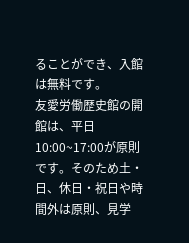ることができ、入館は無料です。
友愛労働歴史館の開館は、平日10:00~17:00が原則です。そのため土・日、休日・祝日や時間外は原則、見学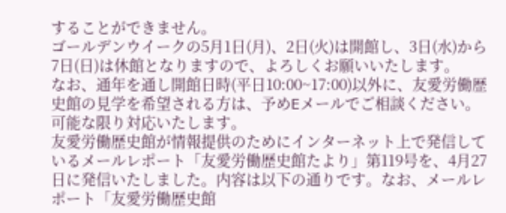することができません。
ゴールデンウイークの5月1日(月)、2日(火)は開館し、3日(水)から7日(日)は休館となりますので、よろしくお願いいたします。
なお、通年を通し開館日時(平日10:00~17:00)以外に、友愛労働歴史館の見学を希望される方は、予めEメールでご相談ください。可能な限り対応いたします。
友愛労働歴史館が情報提供のためにインターネット上で発信しているメールレポート「友愛労働歴史館たより」第119号を、4月27日に発信いたしました。内容は以下の通りです。なお、メールレポート「友愛労働歴史館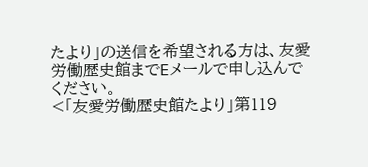たより」の送信を希望される方は、友愛労働歴史館までEメールで申し込んでください。
<「友愛労働歴史館たより」第119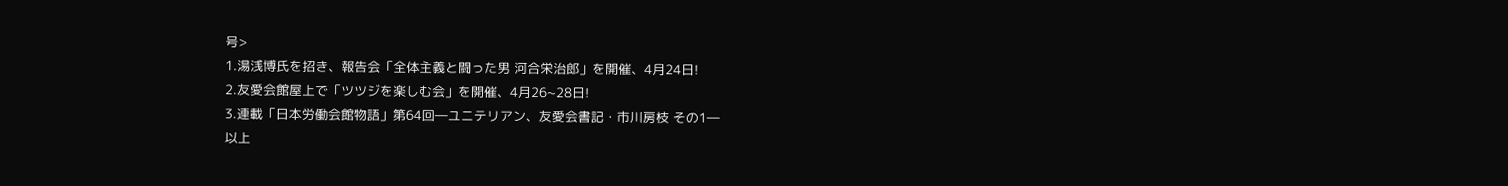号>
1.湯浅博氏を招き、報告会「全体主義と闘った男 河合栄治郎」を開催、4月24日!
2.友愛会館屋上で「ツツジを楽しむ会」を開催、4月26~28日!
3.連載「日本労働会館物語」第64回―ユニテリアン、友愛会書記・市川房枝 その1―
以上